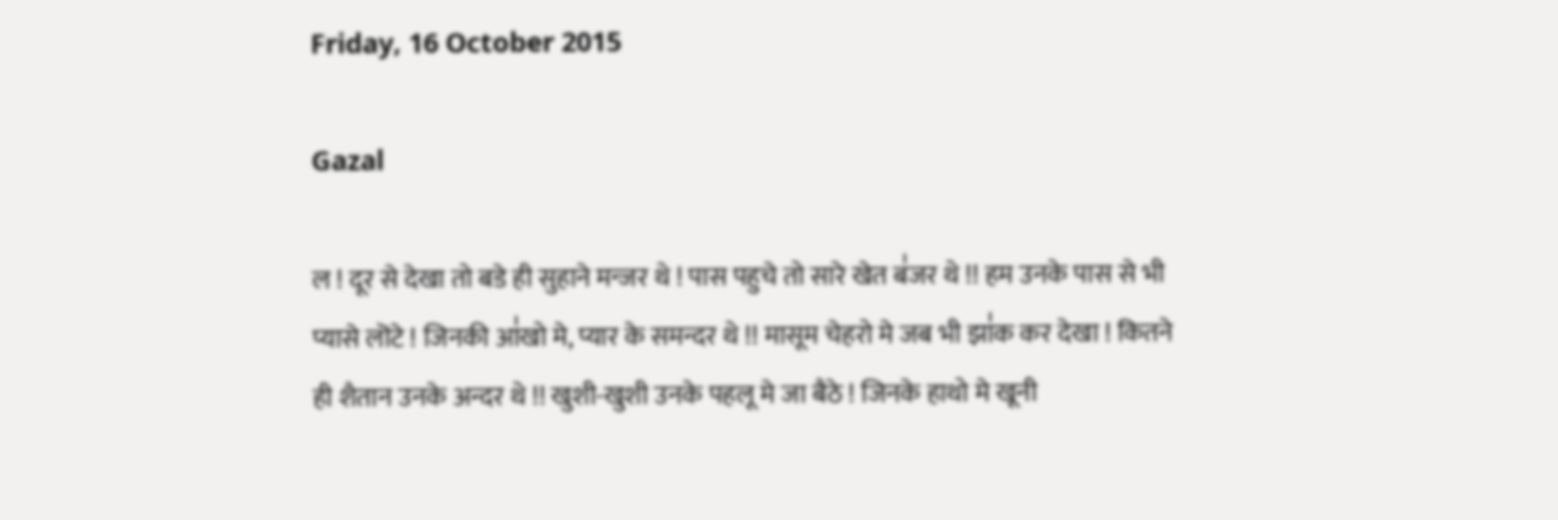Friday, 16 October 2015

Gazal

ल ! दूर से देखा तो बडे ही सुहाने मन्जर थे ! पास पहुचे तो सारे खेत ब॑जर थे !! हम उनके पास से भी प्यासे लॊटे ! जिनकी आ॑खो मे, प्यार के समन्दर थे !! मासूम चेहरो मे जब भी झा॑क कर देखा ! कितने ही शैतान उनके अन्दर थे !! खुशी-खुशी उनके पहलू मे जा बैठे ! जिनके हाथो मे खूनी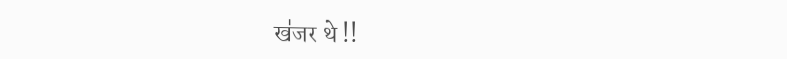ख॑जर थे !!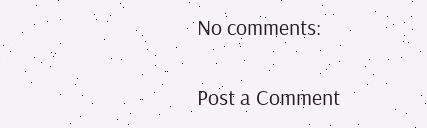No comments:

Post a Comment